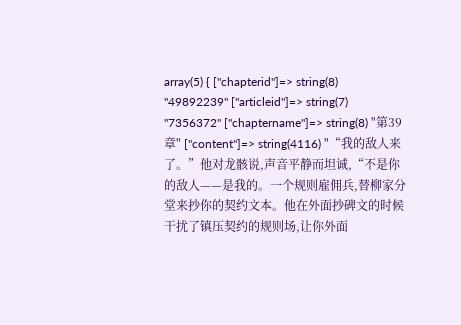array(5) { ["chapterid"]=> string(8) "49892239" ["articleid"]=> string(7) "7356372" ["chaptername"]=> string(8) "第39章" ["content"]=> string(4116) "“我的敌人来了。”他对龙骸说,声音平静而坦诚,“不是你的敌人——是我的。一个规则雇佣兵,替柳家分堂来抄你的契约文本。他在外面抄碑文的时候干扰了镇压契约的规则场,让你外面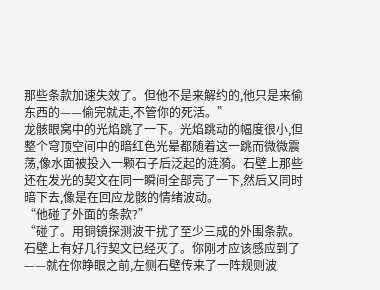那些条款加速失效了。但他不是来解约的,他只是来偷东西的——偷完就走,不管你的死活。”
龙骸眼窝中的光焰跳了一下。光焰跳动的幅度很小,但整个穹顶空间中的暗红色光晕都随着这一跳而微微震荡,像水面被投入一颗石子后泛起的涟漪。石壁上那些还在发光的契文在同一瞬间全部亮了一下,然后又同时暗下去,像是在回应龙骸的情绪波动。
“他碰了外面的条款?”
“碰了。用铜镜探测波干扰了至少三成的外围条款。石壁上有好几行契文已经灭了。你刚才应该感应到了——就在你睁眼之前,左侧石壁传来了一阵规则波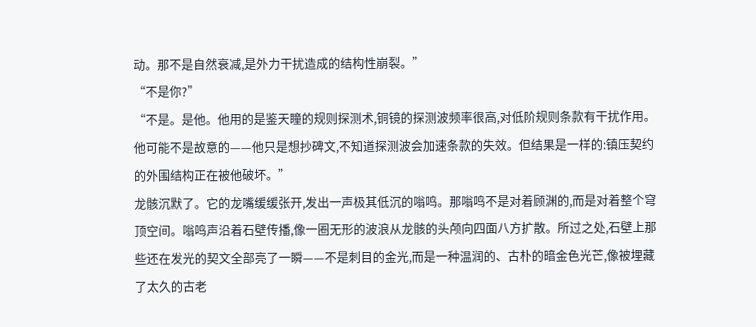动。那不是自然衰减,是外力干扰造成的结构性崩裂。”
“不是你?”
“不是。是他。他用的是鉴天瞳的规则探测术,铜镜的探测波频率很高,对低阶规则条款有干扰作用。他可能不是故意的——他只是想抄碑文,不知道探测波会加速条款的失效。但结果是一样的:镇压契约的外围结构正在被他破坏。”
龙骸沉默了。它的龙嘴缓缓张开,发出一声极其低沉的嗡鸣。那嗡鸣不是对着顾渊的,而是对着整个穹顶空间。嗡鸣声沿着石壁传播,像一圈无形的波浪从龙骸的头颅向四面八方扩散。所过之处,石壁上那些还在发光的契文全部亮了一瞬——不是刺目的金光,而是一种温润的、古朴的暗金色光芒,像被埋藏了太久的古老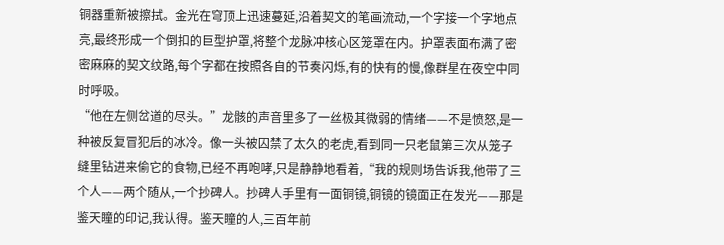铜器重新被擦拭。金光在穹顶上迅速蔓延,沿着契文的笔画流动,一个字接一个字地点亮,最终形成一个倒扣的巨型护罩,将整个龙脉冲核心区笼罩在内。护罩表面布满了密密麻麻的契文纹路,每个字都在按照各自的节奏闪烁,有的快有的慢,像群星在夜空中同时呼吸。
“他在左侧岔道的尽头。”龙骸的声音里多了一丝极其微弱的情绪——不是愤怒,是一种被反复冒犯后的冰冷。像一头被囚禁了太久的老虎,看到同一只老鼠第三次从笼子缝里钻进来偷它的食物,已经不再咆哮,只是静静地看着,“我的规则场告诉我,他带了三个人——两个随从,一个抄碑人。抄碑人手里有一面铜镜,铜镜的镜面正在发光——那是鉴天瞳的印记,我认得。鉴天瞳的人,三百年前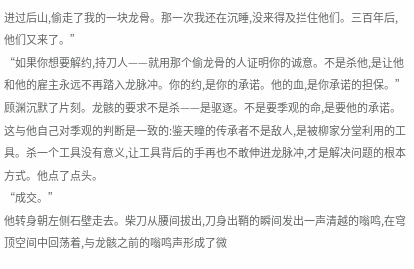进过后山,偷走了我的一块龙骨。那一次我还在沉睡,没来得及拦住他们。三百年后,他们又来了。”
“如果你想要解约,持刀人——就用那个偷龙骨的人证明你的诚意。不是杀他,是让他和他的雇主永远不再踏入龙脉冲。你的约,是你的承诺。他的血,是你承诺的担保。”
顾渊沉默了片刻。龙骸的要求不是杀——是驱逐。不是要季观的命,是要他的承诺。这与他自己对季观的判断是一致的:鉴天瞳的传承者不是敌人,是被柳家分堂利用的工具。杀一个工具没有意义,让工具背后的手再也不敢伸进龙脉冲,才是解决问题的根本方式。他点了点头。
“成交。”
他转身朝左侧石壁走去。柴刀从腰间拔出,刀身出鞘的瞬间发出一声清越的嗡鸣,在穹顶空间中回荡着,与龙骸之前的嗡鸣声形成了微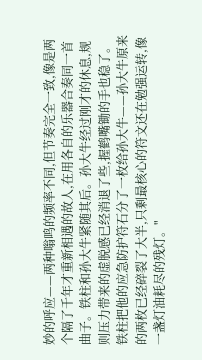妙的呼应——两种嗡鸣的频率不同,但节奏完全一致,像是两个隔了千年才重新相遇的故人,在用各自的乐器合奏同一首曲子。铁柱和孙大牛紧随其后。孙大牛经过刚才的休息,规则压力带来的虚脱感已经消退了些,握鹤嘴锄的手也稳了。铁柱把他的应急防护符石分了一枚给孙大牛——孙大牛原来的两枚已经碎裂了大半,只剩最核心的符文还在勉强运转,像一盏灯油耗尽的残灯。"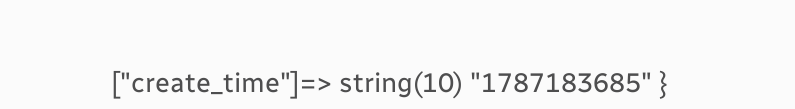["create_time"]=> string(10) "1787183685" }